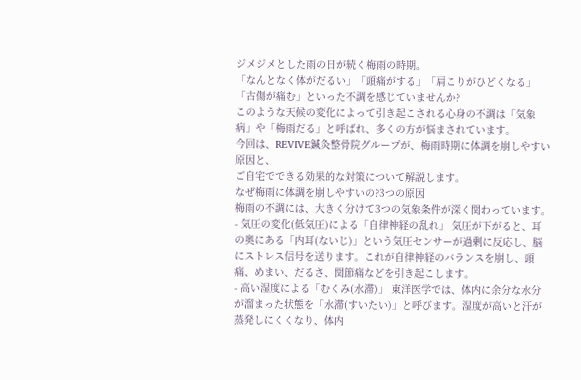ジメジメとした雨の日が続く梅雨の時期。
「なんとなく体がだるい」「頭痛がする」「肩こりがひどくなる」「古傷が痛む」といった不調を感じていませんか?
このような天候の変化によって引き起こされる心身の不調は「気象病」や「梅雨だる」と呼ばれ、多くの方が悩まされています。
今回は、REVIVE鍼灸整骨院グループが、梅雨時期に体調を崩しやすい原因と、
ご自宅でできる効果的な対策について解説します。
なぜ梅雨に体調を崩しやすいの?3つの原因
梅雨の不調には、大きく分けて3つの気象条件が深く関わっています。
- 気圧の変化(低気圧)による「自律神経の乱れ」 気圧が下がると、耳の奥にある「内耳(ないじ)」という気圧センサーが過剰に反応し、脳にストレス信号を送ります。これが自律神経のバランスを崩し、頭痛、めまい、だるさ、関節痛などを引き起こします。
- 高い湿度による「むくみ(水滞)」 東洋医学では、体内に余分な水分が溜まった状態を「水滞(すいたい)」と呼びます。湿度が高いと汗が蒸発しにくくなり、体内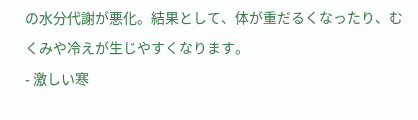の水分代謝が悪化。結果として、体が重だるくなったり、むくみや冷えが生じやすくなります。
- 激しい寒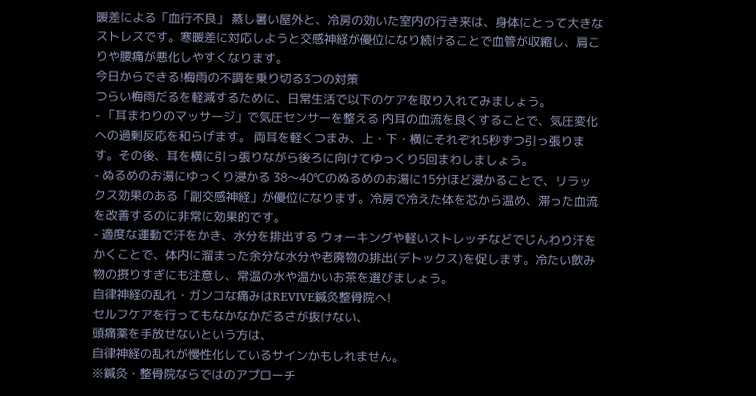暖差による「血行不良」 蒸し暑い屋外と、冷房の効いた室内の行き来は、身体にとって大きなストレスです。寒暖差に対応しようと交感神経が優位になり続けることで血管が収縮し、肩こりや腰痛が悪化しやすくなります。
今日からできる!梅雨の不調を乗り切る3つの対策
つらい梅雨だるを軽減するために、日常生活で以下のケアを取り入れてみましょう。
- 「耳まわりのマッサージ」で気圧センサーを整える 内耳の血流を良くすることで、気圧変化への過剰反応を和らげます。 両耳を軽くつまみ、上・下・横にそれぞれ5秒ずつ引っ張ります。その後、耳を横に引っ張りながら後ろに向けてゆっくり5回まわしましょう。
- ぬるめのお湯にゆっくり浸かる 38〜40℃のぬるめのお湯に15分ほど浸かることで、リラックス効果のある「副交感神経」が優位になります。冷房で冷えた体を芯から温め、滞った血流を改善するのに非常に効果的です。
- 適度な運動で汗をかき、水分を排出する ウォーキングや軽いストレッチなどでじんわり汗をかくことで、体内に溜まった余分な水分や老廃物の排出(デトックス)を促します。冷たい飲み物の摂りすぎにも注意し、常温の水や温かいお茶を選びましょう。
自律神経の乱れ・ガンコな痛みはREVIVE鍼灸整骨院へ!
セルフケアを行ってもなかなかだるさが抜けない、
頭痛薬を手放せないという方は、
自律神経の乱れが慢性化しているサインかもしれません。
※鍼灸・整骨院ならではのアプローチ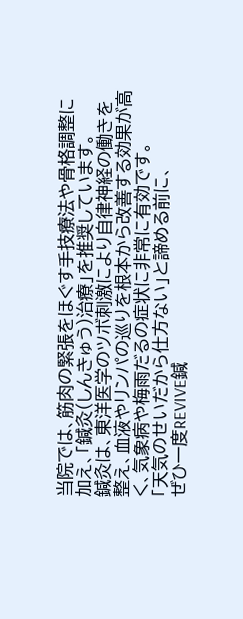当院では、筋肉の緊張をほぐす手技療法や骨格調整に加え、「鍼灸(しんきゅう)治療」を推奨しています。
鍼灸は、東洋医学のツボ刺激により自律神経の働きを整え、血液やリンパの巡りを根本から改善する効果が高く、気象病や梅雨だるの症状に非常に有効です。
「天気のせいだから仕方ない」と諦める前に、
ぜひ一度REVIVE鍼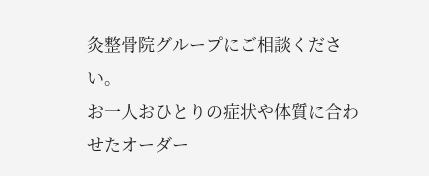灸整骨院グループにご相談ください。
お一人おひとりの症状や体質に合わせたオーダー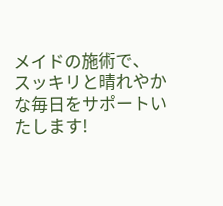メイドの施術で、
スッキリと晴れやかな毎日をサポートいたします!